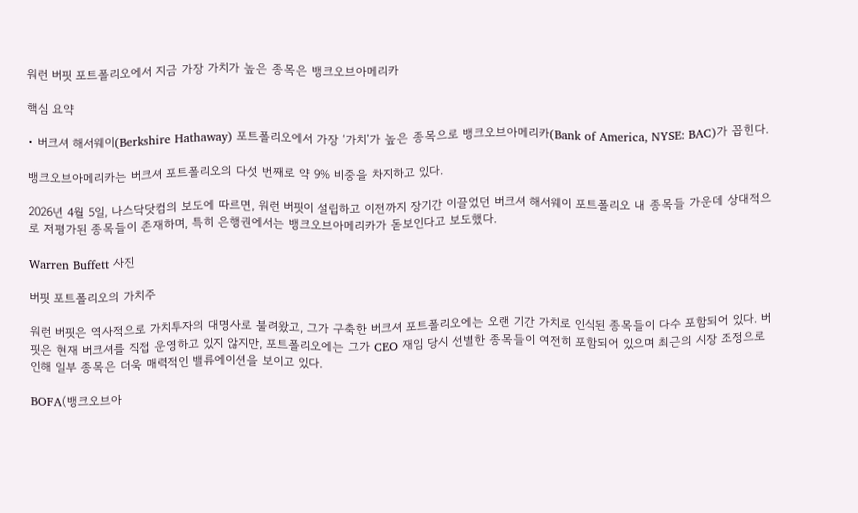워런 버핏 포트폴리오에서 지금 가장 가치가 높은 종목은 뱅크오브아메리카

핵심 요약

• 버크셔 해서웨이(Berkshire Hathaway) 포트폴리오에서 가장 ‘가치’가 높은 종목으로 뱅크오브아메리카(Bank of America, NYSE: BAC)가 꼽힌다.

뱅크오브아메리카는 버크셔 포트폴리오의 다섯 번째로 약 9% 비중을 차지하고 있다.

2026년 4월 5일, 나스닥닷컴의 보도에 따르면, 워런 버핏이 설립하고 이전까지 장기간 이끌었던 버크셔 해서웨이 포트폴리오 내 종목들 가운데 상대적으로 저평가된 종목들이 존재하며, 특히 은행권에서는 뱅크오브아메리카가 돋보인다고 보도했다.

Warren Buffett 사진

버핏 포트폴리오의 가치주

워런 버핏은 역사적으로 가치투자의 대명사로 불려왔고, 그가 구축한 버크셔 포트폴리오에는 오랜 기간 가치로 인식된 종목들이 다수 포함되어 있다. 버핏은 현재 버크셔를 직접 운영하고 있지 않지만, 포트폴리오에는 그가 CEO 재임 당시 선별한 종목들이 여전히 포함되어 있으며 최근의 시장 조정으로 인해 일부 종목은 더욱 매력적인 밸류에이션을 보이고 있다.

BOFA(뱅크오브아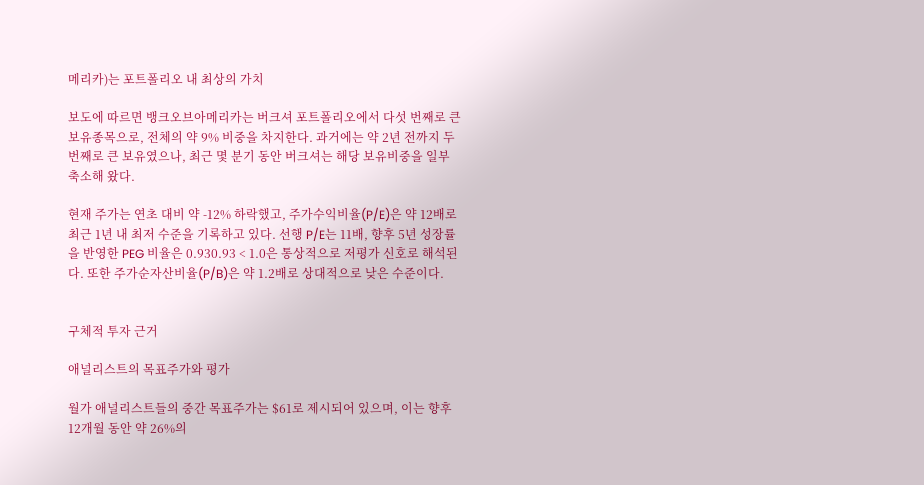메리카)는 포트폴리오 내 최상의 가치

보도에 따르면 뱅크오브아메리카는 버크셔 포트폴리오에서 다섯 번째로 큰 보유종목으로, 전체의 약 9% 비중을 차지한다. 과거에는 약 2년 전까지 두 번째로 큰 보유였으나, 최근 몇 분기 동안 버크셔는 해당 보유비중을 일부 축소해 왔다.

현재 주가는 연초 대비 약 -12% 하락했고, 주가수익비율(P/E)은 약 12배로 최근 1년 내 최저 수준을 기록하고 있다. 선행 P/E는 11배, 향후 5년 성장률을 반영한 PEG 비율은 0.930.93 < 1.0은 통상적으로 저평가 신호로 해석된다. 또한 주가순자산비율(P/B)은 약 1.2배로 상대적으로 낮은 수준이다.


구체적 투자 근거

애널리스트의 목표주가와 평가

월가 애널리스트들의 중간 목표주가는 $61로 제시되어 있으며, 이는 향후 12개월 동안 약 26%의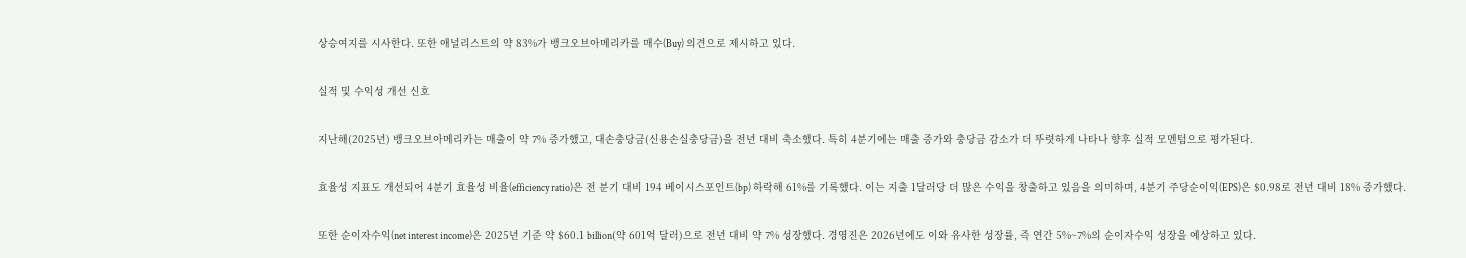상승여지를 시사한다. 또한 애널리스트의 약 83%가 뱅크오브아메리카를 매수(Buy) 의견으로 제시하고 있다.

실적 및 수익성 개선 신호

지난해(2025년) 뱅크오브아메리카는 매출이 약 7% 증가했고, 대손충당금(신용손실충당금)을 전년 대비 축소했다. 특히 4분기에는 매출 증가와 충당금 감소가 더 뚜렷하게 나타나 향후 실적 모멘텀으로 평가된다.

효율성 지표도 개선되어 4분기 효율성 비율(efficiency ratio)은 전 분기 대비 194 베이시스포인트(bp) 하락해 61%를 기록했다. 이는 지출 1달러당 더 많은 수익을 창출하고 있음을 의미하며, 4분기 주당순이익(EPS)은 $0.98로 전년 대비 18% 증가했다.

또한 순이자수익(net interest income)은 2025년 기준 약 $60.1 billion(약 601억 달러)으로 전년 대비 약 7% 성장했다. 경영진은 2026년에도 이와 유사한 성장률, 즉 연간 5%~7%의 순이자수익 성장을 예상하고 있다.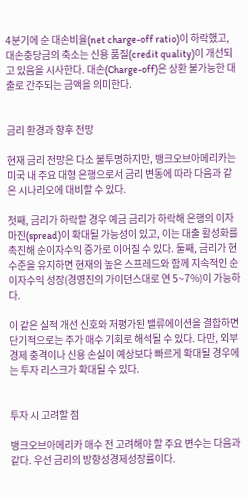4분기에 순 대손비율(net charge-off ratio)이 하락했고, 대손충당금의 축소는 신용 품질(credit quality)이 개선되고 있음을 시사한다. 대손(Charge-off)은 상환 불가능한 대출로 간주되는 금액을 의미한다.


금리 환경과 향후 전망

현재 금리 전망은 다소 불투명하지만, 뱅크오브아메리카는 미국 내 주요 대형 은행으로서 금리 변동에 따라 다음과 같은 시나리오에 대비할 수 있다.

첫째, 금리가 하락할 경우 예금 금리가 하락해 은행의 이자마진(spread)이 확대될 가능성이 있고, 이는 대출 활성화를 촉진해 순이자수익 증가로 이어질 수 있다. 둘째, 금리가 현 수준을 유지하면 현재의 높은 스프레드와 함께 지속적인 순이자수익 성장(경영진의 가이던스대로 연 5~7%)이 가능하다.

이 같은 실적 개선 신호와 저평가된 밸류에이션을 결합하면 단기적으로는 주가 매수 기회로 해석될 수 있다. 다만, 외부 경제 충격이나 신용 손실이 예상보다 빠르게 확대될 경우에는 투자 리스크가 확대될 수 있다.


투자 시 고려할 점

뱅크오브아메리카 매수 전 고려해야 할 주요 변수는 다음과 같다. 우선 금리의 방향성경제성장률이다.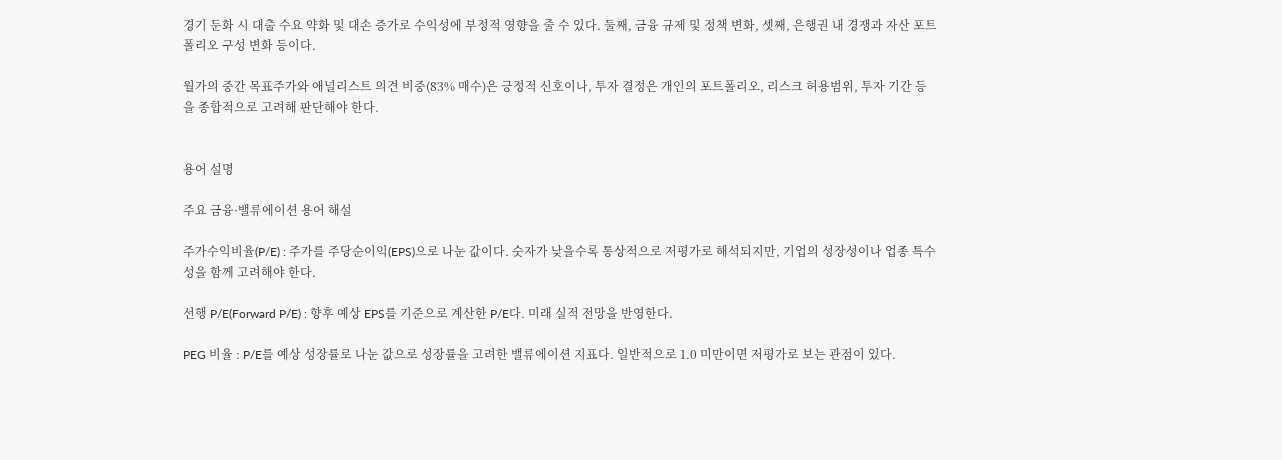경기 둔화 시 대출 수요 약화 및 대손 증가로 수익성에 부정적 영향을 줄 수 있다. 둘째, 금융 규제 및 정책 변화, 셋째, 은행권 내 경쟁과 자산 포트폴리오 구성 변화 등이다.

월가의 중간 목표주가와 애널리스트 의견 비중(83% 매수)은 긍정적 신호이나, 투자 결정은 개인의 포트폴리오, 리스크 허용범위, 투자 기간 등을 종합적으로 고려해 판단해야 한다.


용어 설명

주요 금융·밸류에이션 용어 해설

주가수익비율(P/E) : 주가를 주당순이익(EPS)으로 나눈 값이다. 숫자가 낮을수록 통상적으로 저평가로 해석되지만, 기업의 성장성이나 업종 특수성을 함께 고려해야 한다.

선행 P/E(Forward P/E) : 향후 예상 EPS를 기준으로 계산한 P/E다. 미래 실적 전망을 반영한다.

PEG 비율 : P/E를 예상 성장률로 나눈 값으로 성장률을 고려한 밸류에이션 지표다. 일반적으로 1.0 미만이면 저평가로 보는 관점이 있다.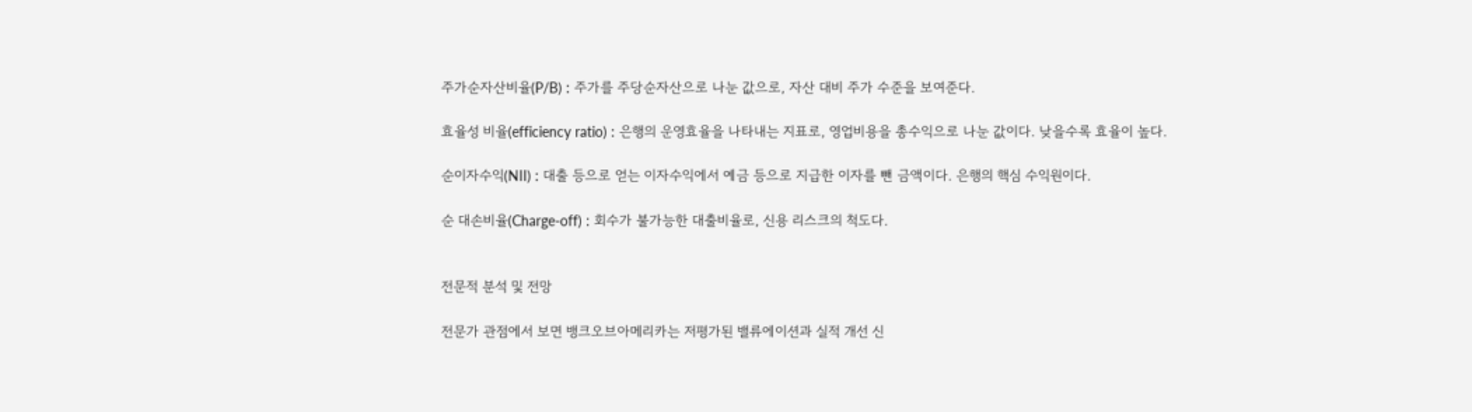주가순자산비율(P/B) : 주가를 주당순자산으로 나눈 값으로, 자산 대비 주가 수준을 보여준다.

효율성 비율(efficiency ratio) : 은행의 운영효율을 나타내는 지표로, 영업비용을 총수익으로 나눈 값이다. 낮을수록 효율이 높다.

순이자수익(NII) : 대출 등으로 얻는 이자수익에서 예금 등으로 지급한 이자를 뺀 금액이다. 은행의 핵심 수익원이다.

순 대손비율(Charge-off) : 회수가 불가능한 대출비율로, 신용 리스크의 척도다.


전문적 분석 및 전망

전문가 관점에서 보면 뱅크오브아메리카는 저평가된 밸류에이션과 실적 개선 신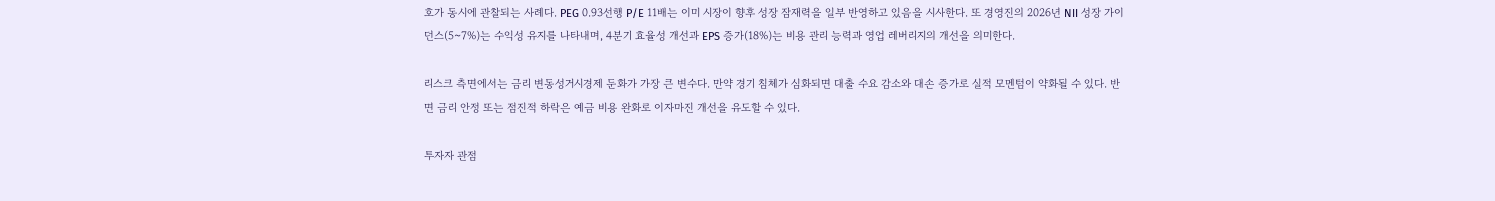호가 동시에 관찰되는 사례다. PEG 0.93선행 P/E 11배는 이미 시장이 향후 성장 잠재력을 일부 반영하고 있음을 시사한다. 또 경영진의 2026년 NII 성장 가이던스(5~7%)는 수익성 유지를 나타내며, 4분기 효율성 개선과 EPS 증가(18%)는 비용 관리 능력과 영업 레버리지의 개선을 의미한다.

리스크 측면에서는 금리 변동성거시경제 둔화가 가장 큰 변수다. 만약 경기 침체가 심화되면 대출 수요 감소와 대손 증가로 실적 모멘텀이 약화될 수 있다. 반면 금리 안정 또는 점진적 하락은 예금 비용 완화로 이자마진 개선을 유도할 수 있다.

투자자 관점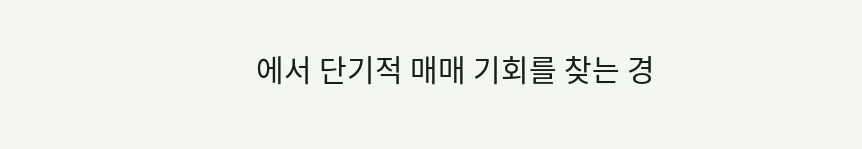에서 단기적 매매 기회를 찾는 경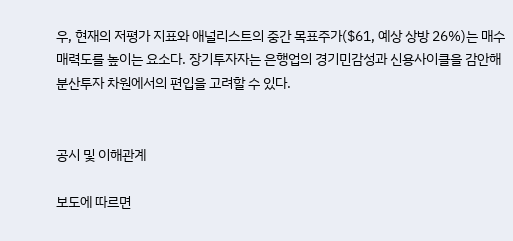우, 현재의 저평가 지표와 애널리스트의 중간 목표주가($61, 예상 상방 26%)는 매수 매력도를 높이는 요소다. 장기투자자는 은행업의 경기민감성과 신용사이클을 감안해 분산투자 차원에서의 편입을 고려할 수 있다.


공시 및 이해관계

보도에 따르면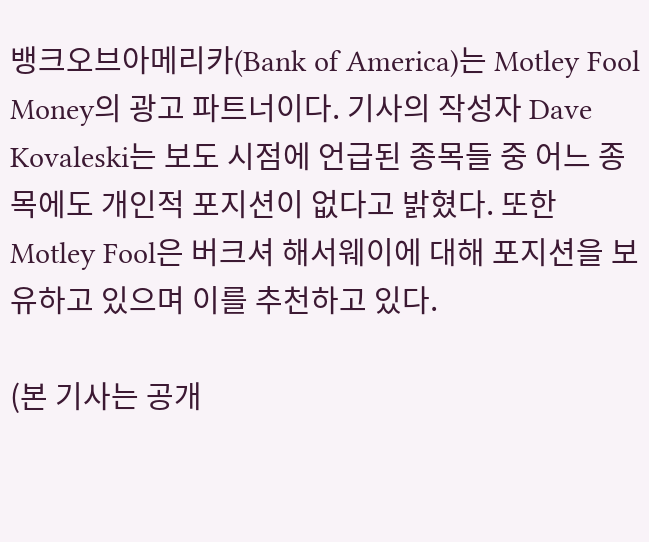뱅크오브아메리카(Bank of America)는 Motley Fool Money의 광고 파트너이다. 기사의 작성자 Dave Kovaleski는 보도 시점에 언급된 종목들 중 어느 종목에도 개인적 포지션이 없다고 밝혔다. 또한 Motley Fool은 버크셔 해서웨이에 대해 포지션을 보유하고 있으며 이를 추천하고 있다.

(본 기사는 공개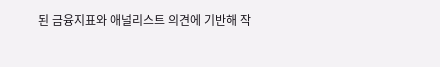된 금융지표와 애널리스트 의견에 기반해 작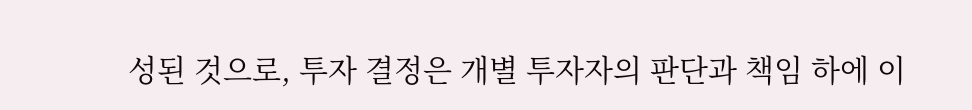성된 것으로, 투자 결정은 개별 투자자의 판단과 책임 하에 이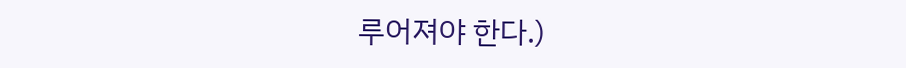루어져야 한다.)